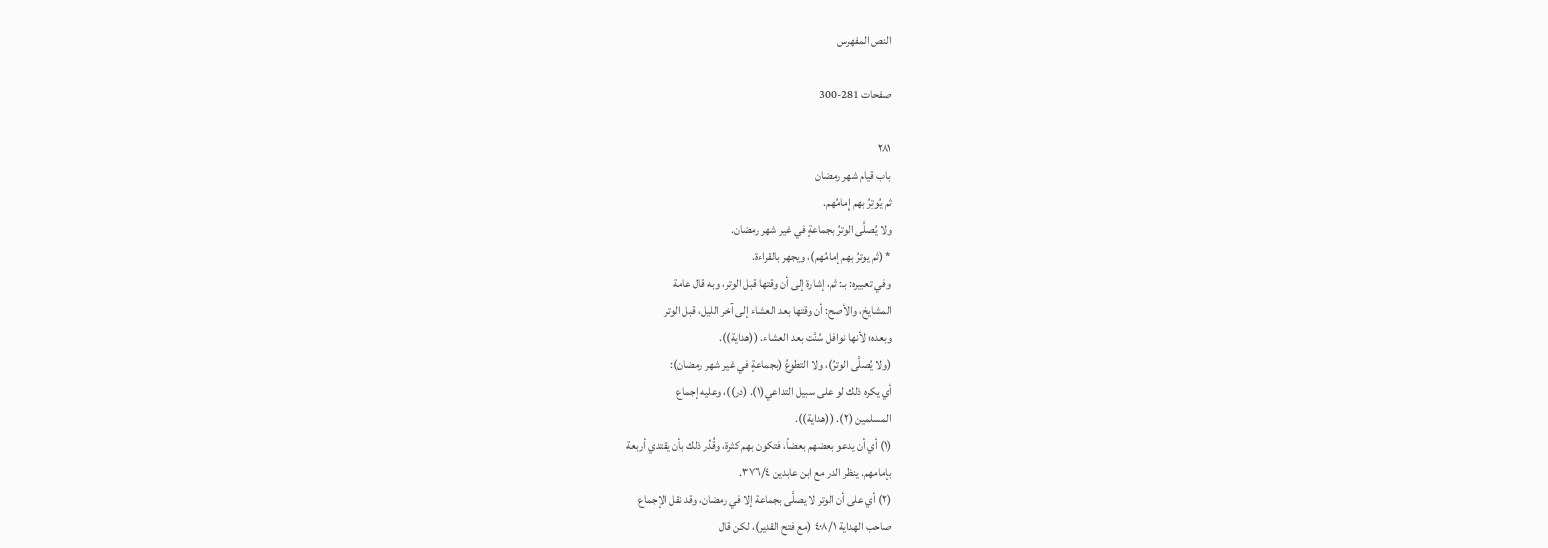النص المفهرس

صفحات 281-300

٢٨١
باب قیام شهر رمضان
ثم يُوتِرُ بھم إِمامُھم.
ولا يُصلَّى الوترُ بجماعةٍ في غیر شهر رمضان.
* (ثم يوترُ بهم إمامُهم)، ويجهر بالقراءة.
وفي تعبيره: بـ: ثم، إشارة إلى أن وقتها قبل الوتر، وبه قال عامة
المشايخ، والأصح: أن وقتها بعد العشاء إلى آخر الليل، قبل الوتر
وبعده؛ لأنها نوافل سُنَّت بعد العشاء. ((هداية)).
(ولا يُصلَّى الوترُ)، ولا التطوعُ (بجماعةٍ في غير شهر رمضان):
أي يكره ذلك لو على سبيل التداعي(١). (در))، وعليه إجماع
المسلمين (٢). ((هداية)).
(١) أي أن يدعو بعضهم بعضاً، فتكون بهم كثرة، وقُدِّر ذلك بأن يقتدي أربعة
بإمامهم. ينظر الدر مع ابن عابدين ٣٧٦/٤.
(٢) أي على أن الوتر لا يصلَّى بجماعة إلا في رمضان، وقد نقل الإجماع
صاحب الهداية ٤٠٨/١ (مع فتح القدير)، لكن قال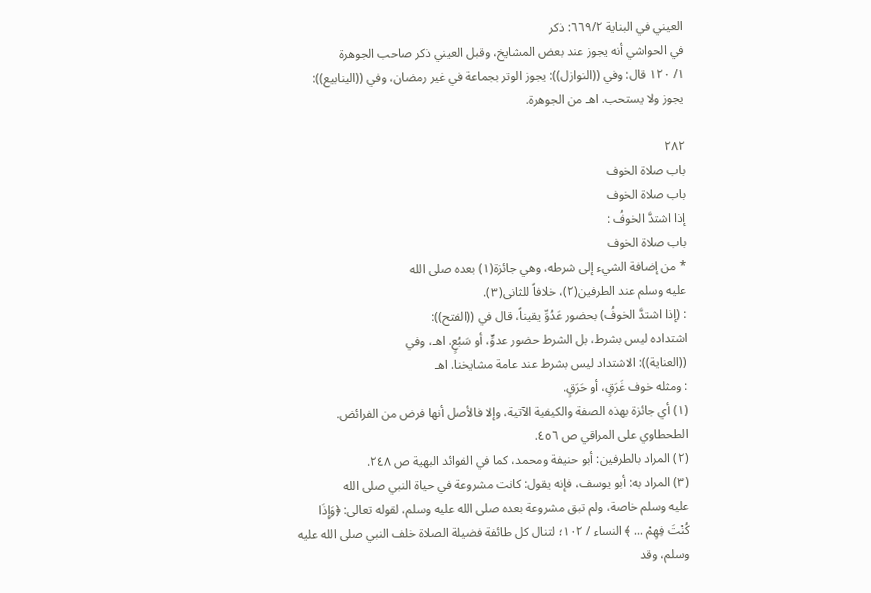العيني في البناية ٦٦٩/٢: ذكر
في الحواشي أنه يجوز عند بعض المشايخ، وقبل العيني ذكر صاحب الجوهرة
١/ ١٢٠ قال: وفي ((النوازل)): يجوز الوتر بجماعة في غير رمضان، وفي ((الينابيع)):
يجوز ولا يستحب. اهـ من الجوهرة.

٢٨٢
باب صلاة الخوف
باب صلاة الخوف
إذا اشتدَّ الخوفُ :
باب صلاة الخوف
* من إضافة الشيء إلى شرطه، وهي جائزة(١) بعده صلى الله
عليه وسلم عند الطرفين(٢)، خلافاً للثانى(٣).
: (إذا اشتدَّ الخوفُ) بحضور عَدُوِّ يقيناً، قال في ((الفتح)):
اشتداده ليس بشرط، بل الشرط حضور عدوٍّ، أو سَبُعٍ. اهـ، وفي
((العناية)): الاشتداد ليس بشرط عند عامة مشايخنا. اهـ
: ومثله خوف غَرَقٍ، أو حَرَقٍ.
(١) أي جائزة بهذه الصفة والكيفية الآتية، وإلا فالأصل أنها فرض من الفرائض.
الطحطاوي على المراقي ص ٤٥٦.
(٢) المراد بالطرفين: أبو حنيفة ومحمد، كما في الفوائد البهية ص ٢٤٨.
(٣) المراد به: أبو يوسف، فإنه يقول: كانت مشروعة في حياة النبي صلى الله
عليه وسلم خاصة، ولم تبق مشروعة بعده صلى الله عليه وسلم، لقوله تعالى: ﴿وَإِذَا
كُنْتَ فِهِمْ ... ﴾ النساء / ١٠٢؛ لتنال كل طائفة فضيلة الصلاة خلف النبي صلى الله عليه
وسلم، وقد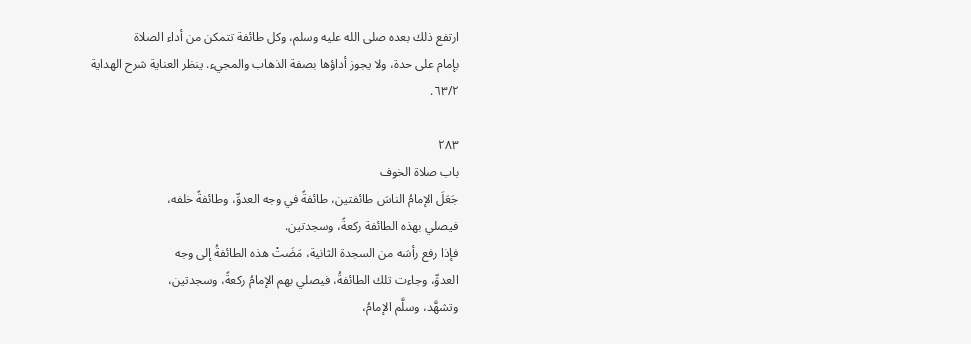ارتفع ذلك بعده صلى الله عليه وسلم، وكل طائفة تتمكن من أداء الصلاة
بإمام على حدة، ولا يجوز أداؤها بصفة الذهاب والمجيء. ينظر العناية شرح الهداية
٦٣/٢.

٢٨٣
باب صلاة الخوف
جَعَلَ الإمامُ الناسَ طائفتين، طائفةً في وجه العدوِّ، وطائفةً خلفه،
فيصلي بهذه الطائفة ركعةً، وسجدتین.
فإذا رفع رأسَه من السجدة الثانية، مَضَتْ هذه الطائفةُ إلى وجه
العدوِّ، وجاءت تلك الطائفةُ، فيصلي بهم الإمامُ ركعةً، وسجدتين،
وتشهَّد، وسلَّم الإمامُ،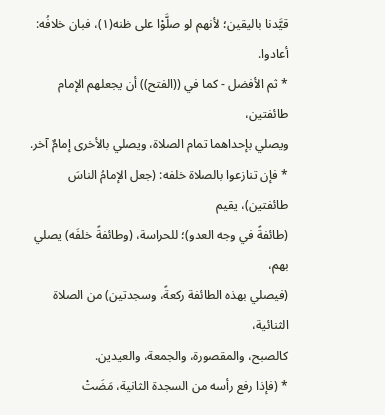قيَّدنا باليقين؛ لأنهم لو صلَّوْا على ظنه(١)، فبان خلافُه:
أعادوا.
* ثم الأفضل - كما في ((الفتح)) أن يجعلهم الإمام طائفتين،
ويصلي بإحداهما تمام الصلاة، ويصلي بالأخرى إمامٌ آخر.
* فإن تنازعوا بالصلاة خلفه: (جعل الإمامُ الناسَ طائفتين)، يقيم
(طائفةً في وجه العدو)؛ للحراسة، (وطائفةً خلفَه) يصلي بهم،
(فيصلي بهذه الطائفة ركعةً، وسجدتين) من الصلاة الثنائية،
كالصبح، والمقصورة، والجمعة، والعيدين.
* (فإذا رفع رأسه من السجدة الثانية، مَضَتْ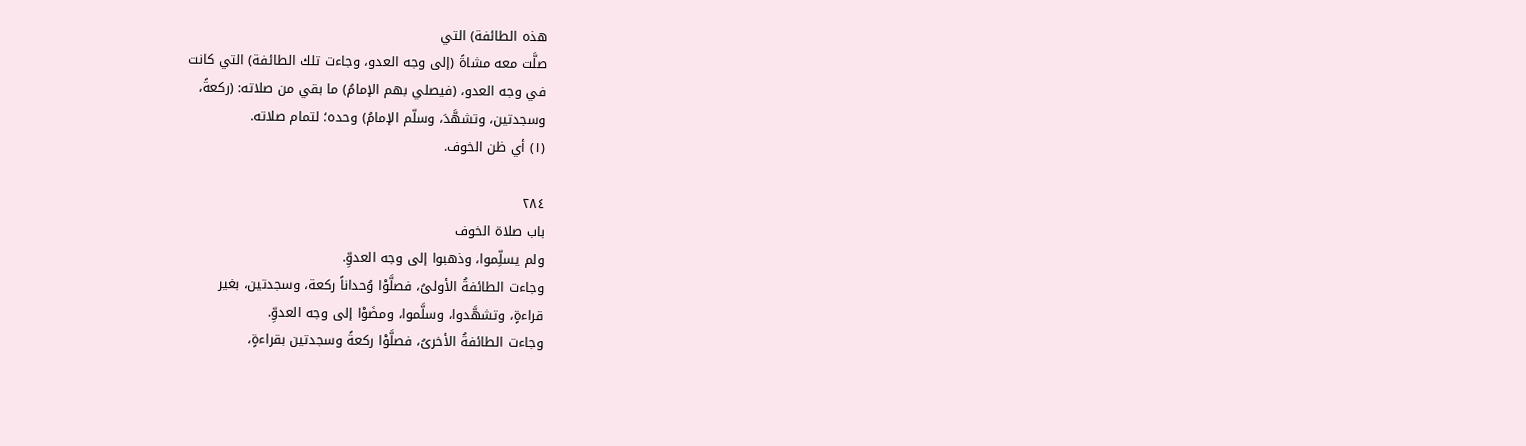هذه الطائفة) التي
صلَّت معه مشاةً (إلى وجه العدو، وجاءت تلك الطائفة) التي كانت
في وجه العدو، (فيصلي بهم الإمامُ) ما بقي من صلاته: (ركعةً،
وسجدتين، وتشهَّدَ، وسلّم الإمامُ) وحده؛ لتمام صلاته.
(١) أي ظن الخوف.

٢٨٤
باب صلاة الخوف
ولم يسلِّموا، وذهبوا إلى وجه العدوِّ.
وجاءت الطائفةُ الأولىُ، فصلَّوْا وُحداناً ركعة، وسجدتين، بغير
قراءةٍ، وتشهَّدوا، وسلَّموا، ومضَوْا إلى وجه العدوِّ.
وجاءت الطائفةُ الأخرىُ، فصلَّوْا ركعةً وسجدتين بقراءةٍ،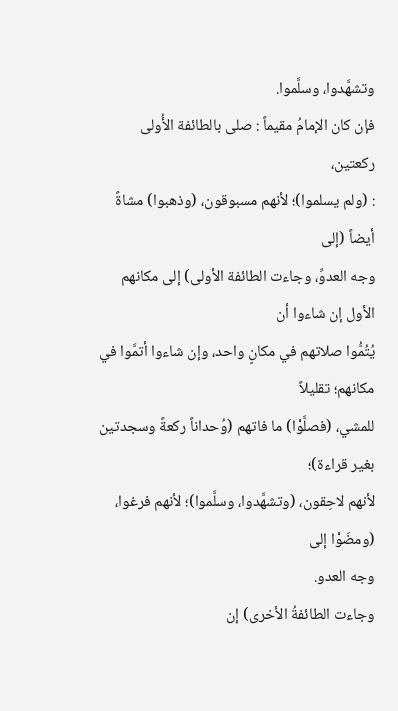وتشهَّدوا، وسلَّموا.
فإن كان الإمامُ مقيماً : صلى بالطائفة الأُولى ركعتين،
: (ولم يسلموا)؛ لأنهم مسبوقون، (وذهبوا) مشاةً أيضاً (إلى
وجه العدوِّ، وجاءت الطائفة الأولى) إلى مكانهم الأول إن شاءوا أن
يُتُمُّوا صلاتهم في مكانٍ واحد، وإن شاءوا أتمَّوا في مكانهم؛ تقليلاً
للمشي، (فصلَّوْا) ما فاتهم (وُحداناً ركعةً وسجدتين بغير قراءة)؛
لأنهم لاحِقون، (وتشهَّدوا، وسلَّموا)؛ لأنهم فرغوا، (ومضَوْا إلى
وجه العدو.
وجاءت الطائفةُ الأخرى) إن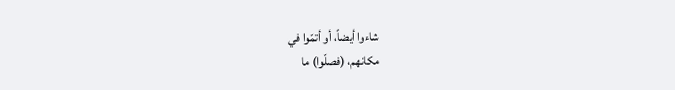شاءوا أيضاً، أو أتمّوا في
مكانهم، (فصلّوا) ما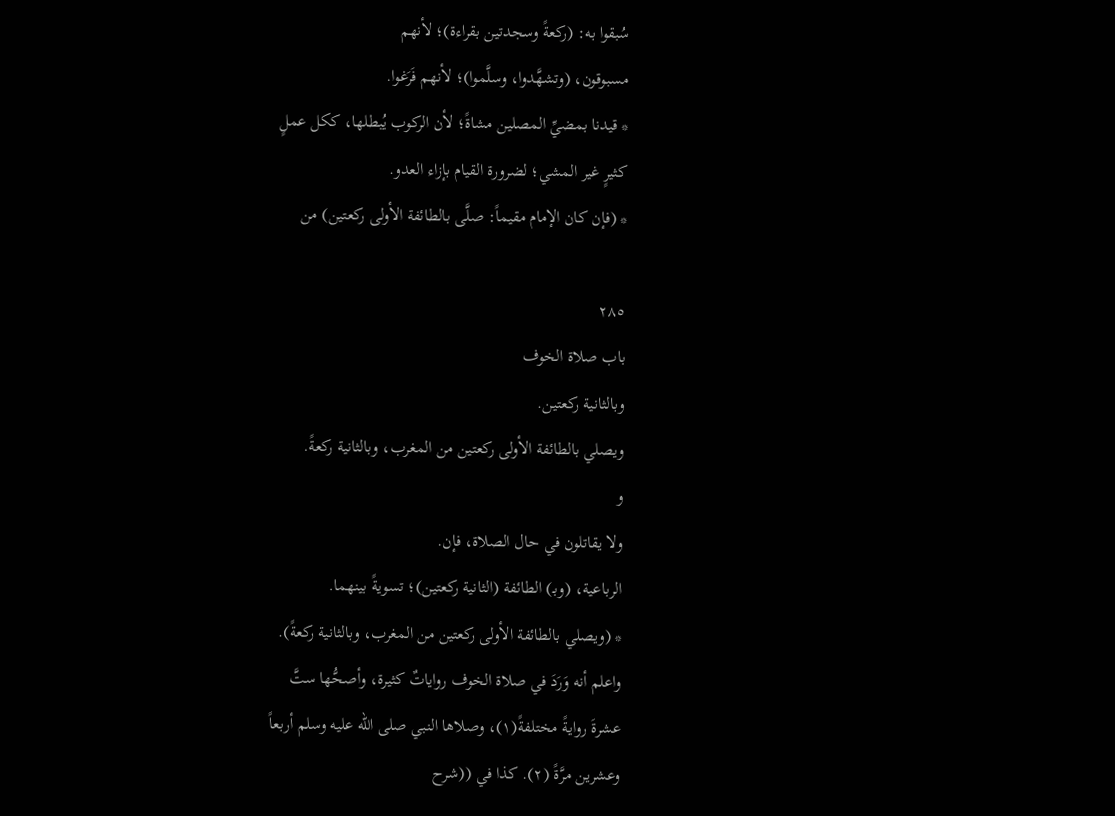سُبقوا به: (ركعةً وسجدتين بقراءة)؛ لأنهم
مسبوقون، (وتشهَّدوا، وسلَّموا)؛ لأنهم فَرَغوا.
* قيدنا بمضيِّ المصلين مشاةً؛ لأن الركوب يُبطلها، ككل عملٍ
كثيرٍ غير المشي؛ لضرورة القيام بإزاء العدو.
* (فإن كان الإمام مقيماً: صلَّى بالطائفة الأولى ركعتين) من

٢٨٥
باب صلاة الخوف
وبالثانية ركعتين.
ويصلي بالطائفة الأولى ركعتين من المغرب، وبالثانية ركعةً.
و
ولا يقاتلون في حال الصلاة، فإن.
الرباعية، (وبـ) الطائفة (الثانية ركعتين)؛ تسويةً بينهما.
* (ويصلي بالطائفة الأولى ركعتين من المغرب، وبالثانية ركعةً).
واعلم أنه وَرَدَ في صلاة الخوف رواياتٌ كثيرة، وأصحُّها ستَّ
عشرةَ روايةً مختلفةً(١)، وصلاها النبي صلى الله عليه وسلم أربعاً
وعشرين مرَّةً (٢). كذا في ((شرح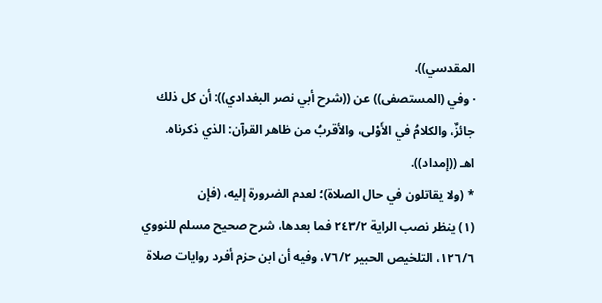المقدسي)).
· وفي (المستصفى)) عن ((شرح أبي نصر البغدادي)): أن كل ذلك
جائزٌ، والكلامُ في الأَوْلى، والأقربُ من ظاهر القرآن: الذي ذكرناه.
اهـ ((إمداد)).
* (ولا يقاتلون في حال الصلاة)؛ لعدم الضرورة إليه، (فإن
(١) ينظر نصب الراية ٢٤٣/٢ فما بعدها، شرح صحيح مسلم للنووي
١٢٦/٦، التلخيص الحبير ٧٦/٢، وفيه أن ابن حزم أفرد روايات صلاة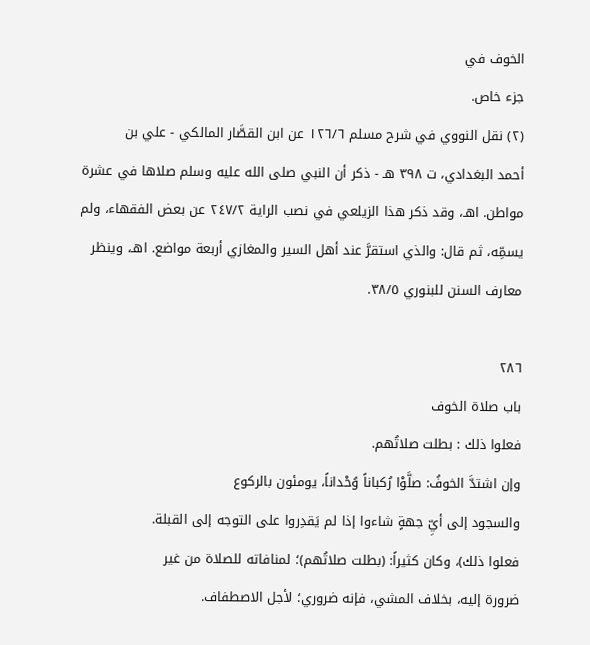الخوف في
جزء خاص.
(٢) نقل النووي في شرح مسلم ١٢٦/٦ عن ابن القصَّار المالكي - علي بن
أحمد البغدادي، ت ٣٩٨ هـ - ذكر أن النبي صلى الله عليه وسلم صلاها في عشرة
مواطن. اهـ، وقد ذكر هذا الزيلعي في نصب الراية ٢٤٧/٢ عن بعض الفقهاء، ولم
يسمِّه، ثم قال: والذي استقرَّ عند أهل السير والمغازي أربعة مواضع. اهـ، وينظر
معارف السنن للبنوري ٣٨/٥.

٢٨٦
باب صلاة الخوف
فعلوا ذلك : بطلت صلاتُهم.
وإن اشتدَّ الخوفُ: صلَّوْا رُكباناً وُحْداناً، يومئون بالركوع
والسجود إلى أيِّ جهةٍ شاءوا إذا لم يَقدِروا على التوجه إلى القبلة.
فعلوا ذلك)، وكان كثيراً: (بطلت صلاتُهم)؛ لمنافاته للصلاة من غير
ضرورة إليه، بخلاف المشي، فإنه ضروري؛ لأجل الاصطفاف.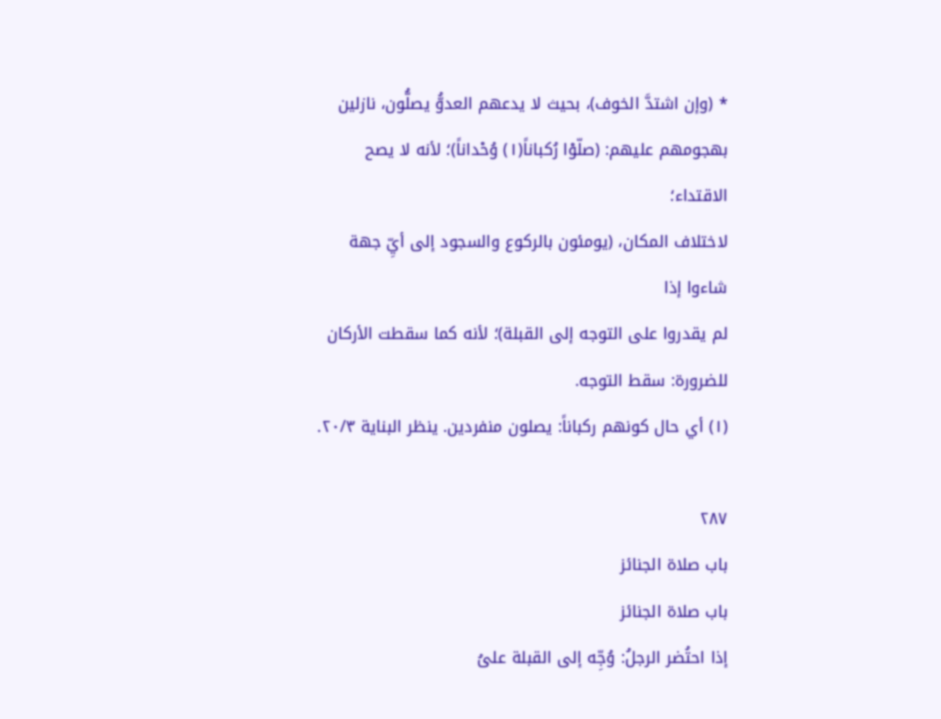* (وإن اشتدَّ الخوف)، بحيث لا يدعهم العدوُّ يصلُّون، نازلين
بهجومهم عليهم: (صلّوْا رُكباناً(١) وُحْداناً)؛ لأنه لا يصح الاقتداء؛
لاختلاف المكان، (يومئون بالركوع والسجود إلى أيِّ جهة شاءوا إذا
لم يقدروا على التوجه إلى القبلة)؛ لأنه كما سقطت الأركان
للضرورة: سقط التوجه.
(١) أي حال كونهم ركباناً: يصلون منفردين. ينظر البناية ٢٠/٣.

٢٨٧
باب صلاة الجنائز
باب صلاة الجنائز
إذا احتُضر الرجلُ: وُجِّه إلى القبلة علىُ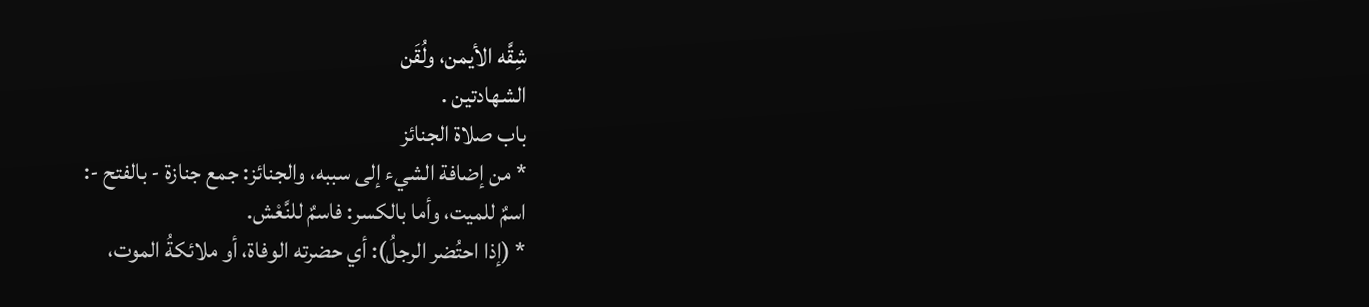شِقَّه الأيمن، ولُقَن
الشهادتین .
باب صلاة الجنائز
* من إضافة الشيء إلى سببه، والجنائز: جمع جنازة - بالفتح -:
اسمٌ للميت، وأما بالكسر: فاسمٌ للنَّعْش.
* (إذا احتُضر الرجلُ): أي حضرته الوفاة، أو ملائكةُ الموت،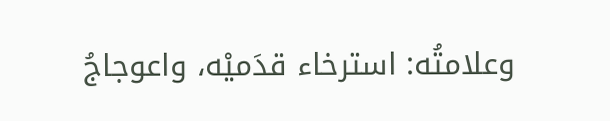وعلامتُه: استرخاء قدَميْه، واعوجاجُ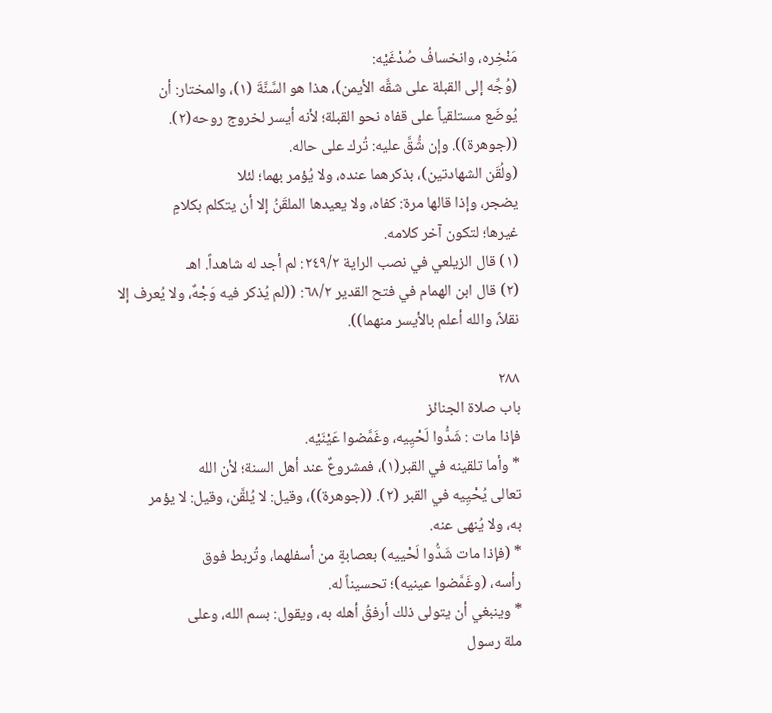مَنْخِره، وانخسافُ صُدْغَيْه:
(وُجِّه إلى القبلة على شقَّه الأيمن)، هذا هو السَّنَّةَ (١)، والمختار: أن
يُوضَع مستلقياً على قفاه نحو القبلة؛ لأنه أيسر لخروج روحه(٢).
((جوهرة)). وإن شُّقَّ عليه: تُرك على حاله.
(ولُقَن الشهادتين)، بذكرهما عنده، ولا يُؤمر بهما؛ لئلا
يضجر، وإذا قالها مرة: كفاه، ولا يعيدها الملقَنُ إلا أن يتكلم بكلامٍ
غيرها؛ لتكون آخر كلامه.
(١) قال الزيلعي في نصب الراية ٢٤٩/٢: لم أجد له شاهداً. اهـ
(٢) قال ابن الهمام في فتح القدير ٦٨/٢: ((لم يُذكر فيه وَجْهٌ، ولا يُعرف إلا
نقلاً، والله أعلم بالأيسر منهما)).

٢٨٨
باب صلاة الجنائز
فإذا مات : شَدُّوا لَحْيِيه، وغَمَّضوا عَيْنَيْه.
* وأما تلقينه في القبر(١)، فمشروعٌ عند أهل السنة؛ لأن الله
تعالى يُحْيِيه في القبر (٢). ((جوهرة))، وقيل: لا يُلقَّن، وقيل: لا يؤمر
به، ولا يُنھی عنه.
* (فإذا مات شَدُّوا لَحْييه) بعصابةٍ من أسفلهما، وتُربط فوق
رأسه، (وغَمَّضوا عينيه)؛ تحسيناً له.
* وينبغي أن يتولى ذلك أرفقُ أهله به، ويقول: بسم الله، وعلى
ملة رسول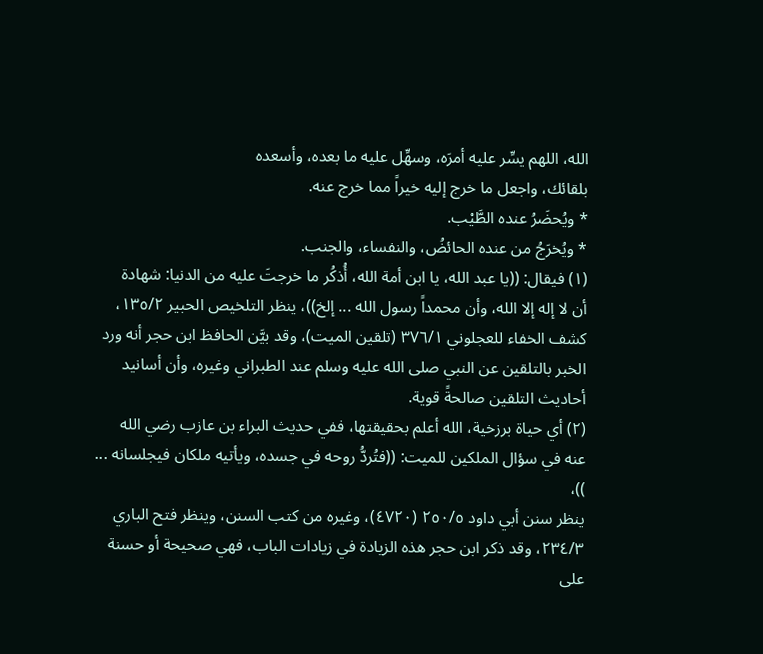الله، اللهم يسِّر عليه أمرَه، وسهِّل عليه ما بعده، وأسعده
بلقائك، واجعل ما خرج إليه خیراً مما خرج عنه.
* ويُحضَرُ عنده الطَّيْب.
* ويُخرَجُ من عنده الحائضُ، والنفساء، والجنب.
(١) فيقال: ((يا عبد الله، يا ابن أمة الله، أُذكُر ما خرجتَ عليه من الدنيا: شهادة
أن لا إله إلا الله، وأن محمداً رسول الله ... إلخ))، ينظر التلخيص الحبير ١٣٥/٢،
كشف الخفاء للعجلوني ٣٧٦/١ (تلقين الميت)، وقد بيَّن الحافظ ابن حجر أنه ورد
الخبر بالتلقين عن النبي صلى الله عليه وسلم عند الطبراني وغيره، وأن أسانيد
أحاديث التلقين صالحةً قوية.
(٢) أي حياة برزخية، الله أعلم بحقيقتها، ففي حديث البراء بن عازب رضي الله
عنه في سؤال الملكين للميت: ((فتُردُّ روحه في جسده، ويأتيه ملكان فيجلسانه ... ))،
ينظر سنن أبي داود ٢٥٠/٥ (٤٧٢٠)، وغيره من كتب السنن، وينظر فتح الباري
٢٣٤/٣، وقد ذكر ابن حجر هذه الزيادة في زيادات الباب، فهي صحيحة أو حسنة
على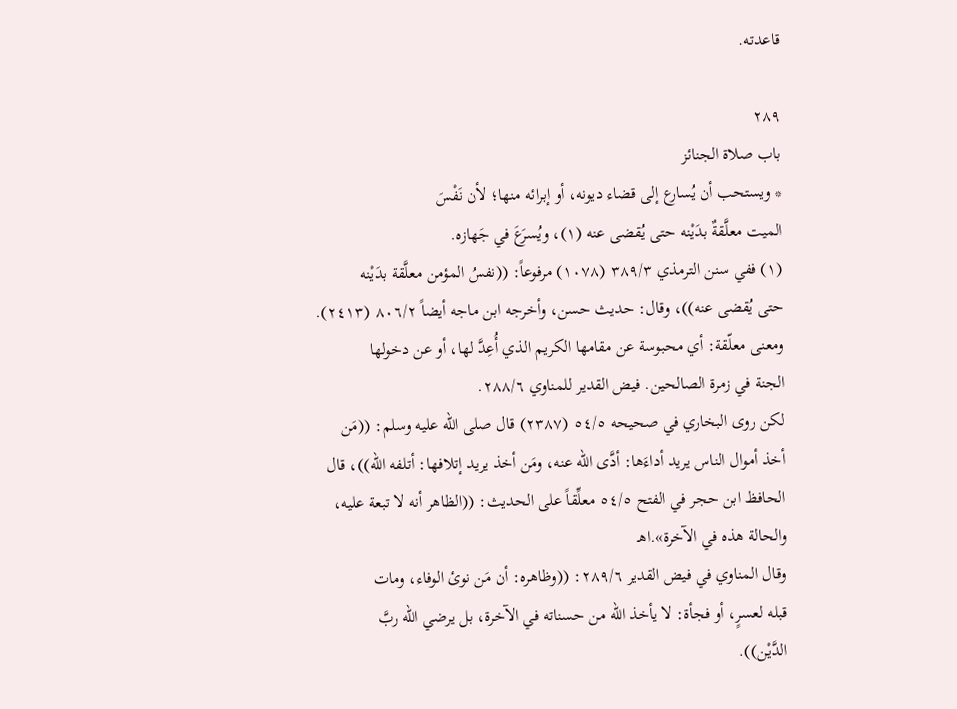قاعدته.

٢٨٩
باب صلاة الجنائز
* ويستحب أن يُسارع إلى قضاء ديونه، أو إبرائه منها؛ لأن نَفْسَ
الميت معلَّقةٌ بدَيْنه حتى يُقضى عنه (١)، ويُسرَعَ في جَهازه.
(١) ففي سنن الترمذي ٣٨٩/٣ (١٠٧٨) مرفوعاً: ((نفسُ المؤمن معلَّقة بدَيْنه
حتى يُقضى عنه))، وقال: حديث حسن، وأخرجه ابن ماجه أيضاً ٨٠٦/٢ (٢٤١٣).
ومعنى معلّقة: أي محبوسة عن مقامها الكريم الذي أُعِدَّ لها، أو عن دخولها
الجنة في زمرة الصالحين. فيض القدير للمناوي ٢٨٨/٦.
لكن روى البخاري في صحيحه ٥٤/٥ (٢٣٨٧) قال صلى الله عليه وسلم: ((مَن
أخذ أموال الناس يريد أداءَها: أدَّى الله عنه، ومَن أخذ يريد إتلافها: أتلفه الله))، قال
الحافظ ابن حجر في الفتح ٥٤/٥ معلِّقاً على الحديث: ((الظاهر أنه لا تبعة عليه،
والحالة هذه في الآخرة».اهـ
وقال المناوي في فيض القدير ٢٨٩/٦: ((وظاهره: أن مَن نوئ الوفاء، ومات
قبله لعسرٍ، أو فجأة: لا يأخذ الله من حسناته في الآخرة، بل يرضي الله ربَّ
الدَّیْن)).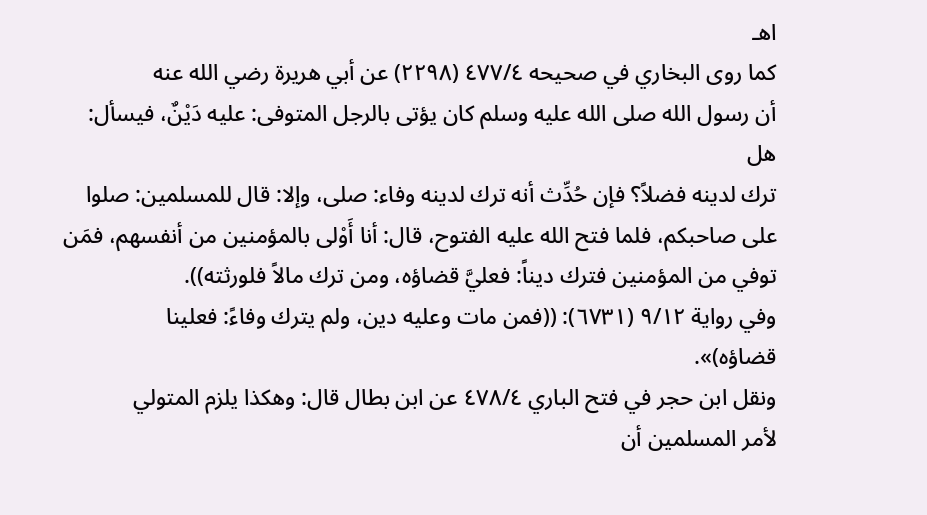اهـ
كما روى البخاري في صحيحه ٤٧٧/٤ (٢٢٩٨) عن أبي هريرة رضي الله عنه
أن رسول الله صلى الله عليه وسلم كان يؤتى بالرجل المتوفى: عليه دَيْنٌ، فيسأل: هل
ترك لدينه فضلاً؟ فإن حُدِّث أنه ترك لدينه وفاء: صلى، وإلا: قال للمسلمين: صلوا
على صاحبكم، فلما فتح الله عليه الفتوح، قال: أنا أَوْلى بالمؤمنين من أنفسهم، فمَن
توفي من المؤمنين فترك ديناً: فعليَّ قضاؤه، ومن ترك مالاً فلورثته)).
وفي رواية ٩/١٢ (٦٧٣١): ((فمن مات وعليه دين، ولم يترك وفاءً: فعلينا
قضاؤه)».
ونقل ابن حجر في فتح الباري ٤٧٨/٤ عن ابن بطال قال: وهكذا يلزم المتولي
لأمر المسلمين أن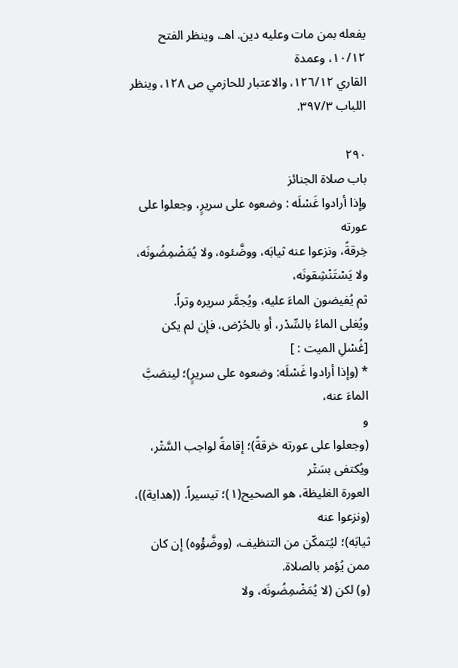يفعله بمن مات وعليه دين. اهـ، وينظر الفتح ١٠/١٢، وعمدة
القاري ١٢٦/١٢، والاعتبار للحازمي ص ١٢٨، وينظر اللباب ٣٩٧/٣.

٢٩٠
باب صلاة الجنائز
وإذا أرادوا غَسْلَه : وضعوه على سريرٍ، وجعلوا على عورته
خِرقةً، ونزعوا عنه ثيابَه، ووضَّئوه، ولا يُمَضْمِضُونَه، ولا يَسْتَنْشِقونَه،
ثم يُفيضون الماءَ عليه، ويُجمَّر سريره وتراً.
ويُغلى الماءُ بالسِّدْر، أو بالحُرْض، فإن لم یکن
[غُسْلِ الميت : ]
* (وإذا أرادوا غَسْلَه: وضعوه على سريرٍ)؛ لينصَبَّ الماءَ عنه،
و
(وجعلوا على عورته خرقةً)؛ إقامةً لواجب السَّتْر، ويُكتفى بسَتْر
العورة الغليظة، هو الصحيح(١)؛ تيسيراً. ((هداية))، (ونزعوا عنه
ثيابَه)؛ ليُتمكّن من التنظيف، (ووضَّؤْوه) إن كان ممن يُؤمر بالصلاة.
(و) لكن (لا يُمَضْمِضُونَه، ولا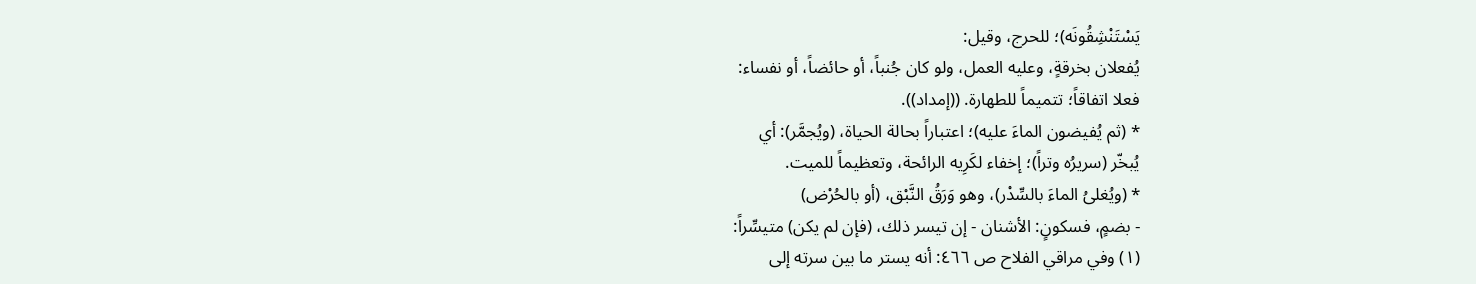يَسْتَنْشِقُونَه)؛ للحرج، وقيل:
يُفعلان بخرقةٍ، وعليه العمل، ولو كان جُنباً، أو حائضاً، أو نفساء:
فعلا اتفاقاً؛ تتميماً للطهارة. ((إمداد)).
* (ثم يُفيضون الماءَ عليه)؛ اعتباراً بحالة الحياة، (ويُجمَّر): أي
يُبخّر (سريرُه وتراً)؛ إخفاء لكَرِيه الرائحة، وتعظيماً للميت.
* (ويُغلىُ الماءَ بالسِّدْر)، وهو وَرَقُ النَّبْق، (أو بالحُرْض)
- بضمٍ، فسكونٍ: الأشنان - إن تيسر ذلك، (فإن لم يكن) متيسِّراً:
(١) وفي مراقي الفلاح ص ٤٦٦: أنه يستر ما بين سرته إلى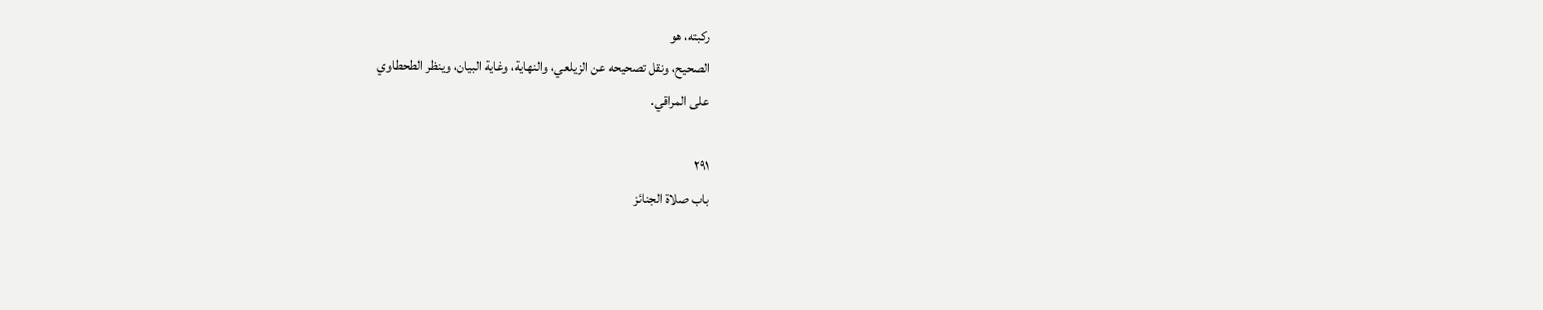ركبته، هو
الصحيح، ونقل تصحيحه عن الزيلعي، والنهاية، وغاية البيان، وينظر الطحطاوي
على المراقي.

٢٩١
باب صلاة الجنائز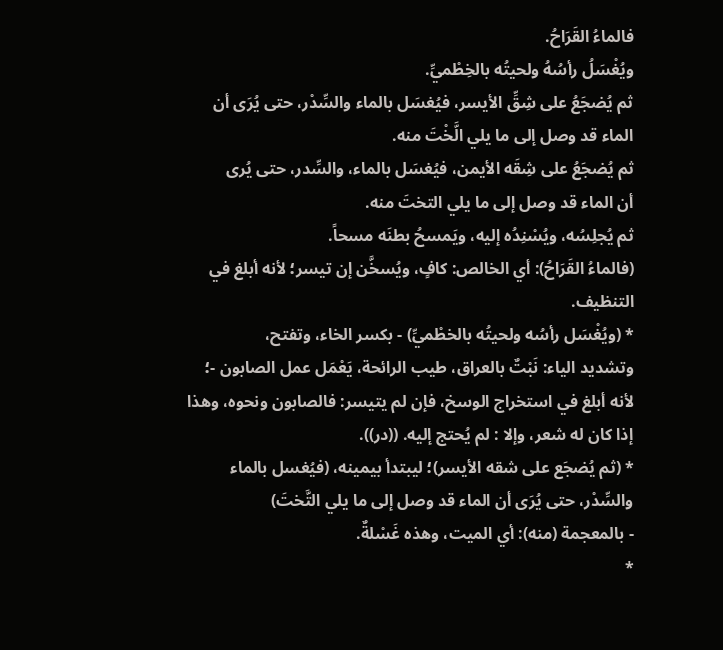فالماءُ القَرَاحُ.
ويُغْسَلُ رأسُهُ ولحيتُه بالخِطْميِّ.
ثم يُضجَعُ على شِقِّ الأيسر، فيُغسَل بالماء والسِّدْر، حتى يُرَى أن
الماء قد وصل إلى ما يلي الَّخْتَ منه.
ثم يُضجَعُ على شِقَه الأيمن، فيُغسَل بالماء، والسِّدر، حتى يُرى
أن الماء قد وصل إلى ما يلي التختَ منه.
ثم يُجلِسُه، ويُسْنِدُه إليه، ويَمسحُ بطنَه مسحاً.
(فالماءُ القَرَاحُ): أي الخالص: كافٍ، ويُسخَّن إن تيسر؛ لأنه أبلغ في
التنظيف.
* (ويُغْسَل رأسُه ولحيتُه بالخطْميِّ) - بكسر الخاء، وتفتح،
وتشديد الياء: نَبْتٌ بالعراق، طيب الرائحة، يَعْمَل عمل الصابون -؛
لأنه أبلغ في استخراج الوسخ، فإن لم يتيسر: فالصابون ونحوه، وهذا
إذا کان له شعر، وإلا : لم يُحتج إلیه. ((در)).
* (ثم يُضجَع على شقه الأيسر)؛ ليبتدأ بيمينه، (فيُغسل بالماء
والسِّدْر، حتى يُرَى أن الماء قد وصل إلى ما يلي التَّختَ)
- بالمعجمة (منه): أي الميت، وهذه غَسْلةٌ.
*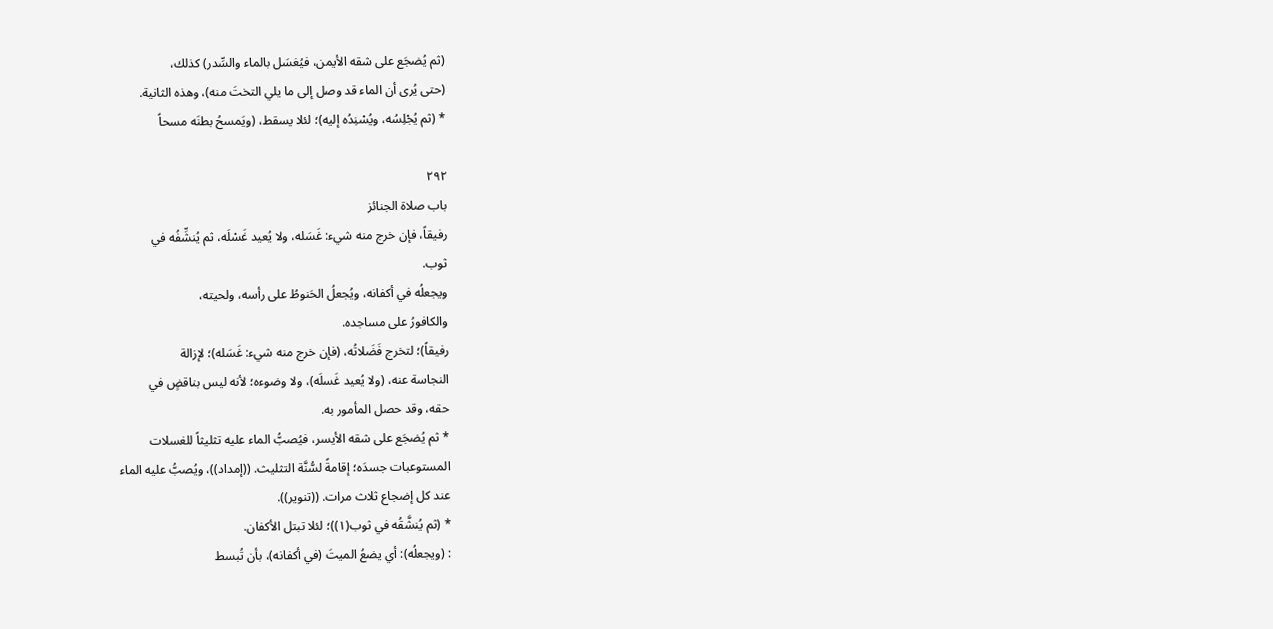(ثم يُضجَع على شقه الأيمن، فيُغسَل بالماء والسِّدر) كذلك،
(حتى يُرى أن الماء قد وصل إلى ما يلي التختَ منه)، وهذه الثانية.
* (ثم يُجْلِسُه، ويُسْنِدُه إليه)؛ لئلا يسقط، (ويَمسحُ بطنَه مسحاً

٢٩٢
باب صلاة الجنائز
رفيقاً، فإن خرج منه شيء: غَسَله، ولا يُعيد غَسْلَه، ثم يُنشِّفُه في
ثوب.
ويجعلُه في أكفانه، ويُجعلُ الحَنوطُ على رأسه، ولحيته،
والكافورُ على مساجده.
رفيقاً)؛ لتخرج فَضَلاتُه، (فإن خرج منه شيء: غَسَله)؛ لإزالة
النجاسة عنه، (ولا يُعيد غَسلَه)، ولا وضوءه؛ لأنه ليس بناقضٍ في
حقه، وقد حصل المأمور به.
* ثم يُضجَع على شقه الأيسر، فيُصبُّ الماء عليه تثليثاً للغسلات
المستوعبات جسدَه؛ إقامةً لسُّنَّة التثليث. ((إمداد))، ويُصبُّ عليه الماء
عند كل إضجاع ثلاث مرات. ((تنوير)).
* (ثم يُنشَّقُه في ثوب(١))؛ لئلا تبتل الأكفان.
: (ويجعلُه): أي يضعُ الميتَ (في أكفانه)، بأن تُبسط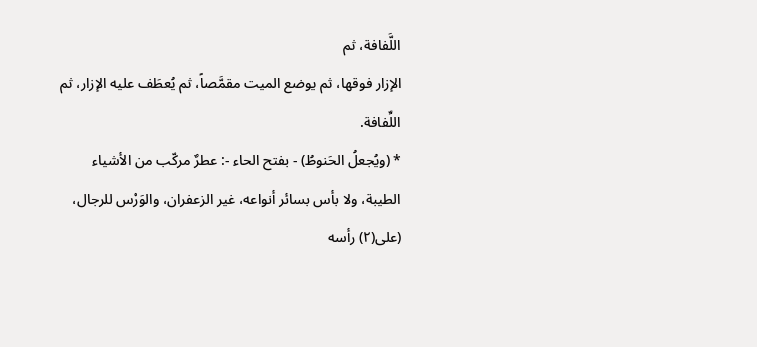اللَّفافة، ثم
الإزار فوقها، ثم يوضع الميت مقمَّصاً، ثم يُعطَف عليه الإزار، ثم
اللِّفافة.
* (ويُجعلُ الحَنوطُ) - بفتح الحاء -: عطرٌ مركّب من الأشياء
الطيبة، ولا بأس بسائر أنواعه، غير الزعفران، والوَرْس للرجال،
(على(٢) رأسه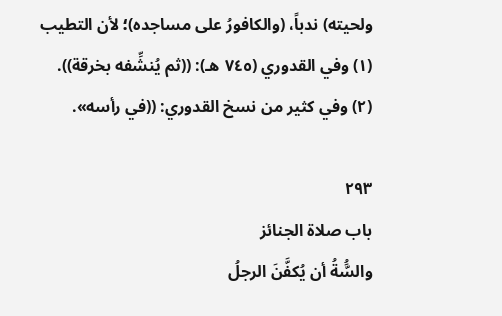ولحيته) ندباً، (والكافورُ على مساجده)؛ لأن التطيب
(١) وفي القدوري (٧٤٥ هـ): ((ثم يُنشِّفه بخرقة)).
(٢) وفي كثير من نسخ القدوري: ((في رأسه».

٢٩٣
باب صلاة الجنائز
والسَُّةُ أن يُكفَّنَ الرجلُ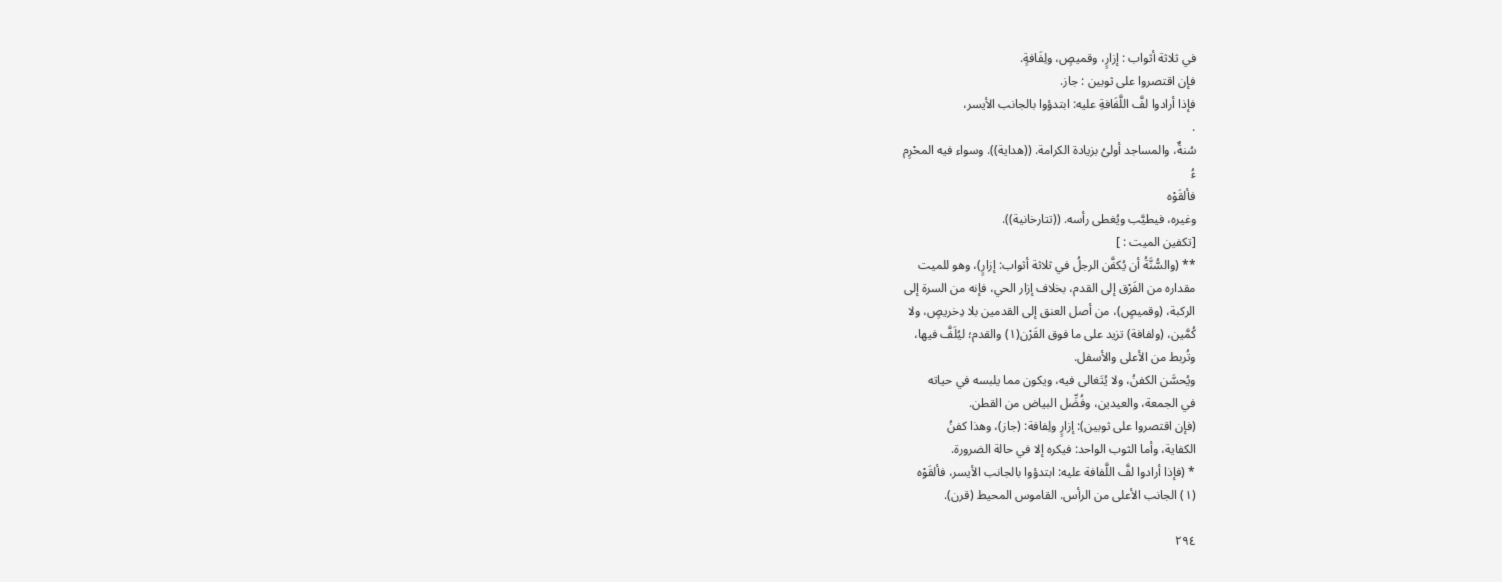في ثلاثة أثواب : إزارٍ، وقميصٍ، ولِفَافةٍ.
فإن اقتصروا على ثوبين : جاز.
فإذا أرادوا لفَّ اللَّفَافةِ عليه: ابتدؤوا بالجانب الأيسر،
.
سُنةٌ، والمساجد أولىُ بزيادة الكرامة. ((هداية)). وسواء فيه المحْرِم
ءُ
فألقَوْه
وغيره، فيطيَّب ويُغطى رأسه. ((تتارخانية)).
[تكفين الميت : ]
** (والسُّنَّةُ أن يُكفَّن الرجلُ في ثلاثة أثواب: إزارٍ)، وهو للميت
مقداره من الفَرْق إلى القدم، بخلاف إزار الحي، فإنه من السرة إلى
الركبة، (وقميصٍ)، من أصل العنق إلى القدمين بلا دِخريصٍ، ولا
كُمَّين، (ولفافة) تزيد على ما فوق القَرْن(١) والقدم؛ ليُلَفَّ فيها،
وتُربط من الأعلى والأسفل.
ويُحسَّن الكفنُ، ولا يُتَغالى فيه، ويكون مما يلبسه في حياته
في الجمعة، والعيدين، وفُضِّل البياض من القطن.
(فإن اقتصروا على ثوبين): إزارٍ ولِفافة: (جاز)، وهذا كفنُ
الكفاية، وأما الثوب الواحد: فيكره إلا في حالة الضرورة.
* (فإذا أرادوا لفَّ اللَّفافة عليه: ابتدؤوا بالجانب الأيسر، فألقَوْه
(١) الجانب الأعلى من الرأس. القاموس المحيط (قرن).

٢٩٤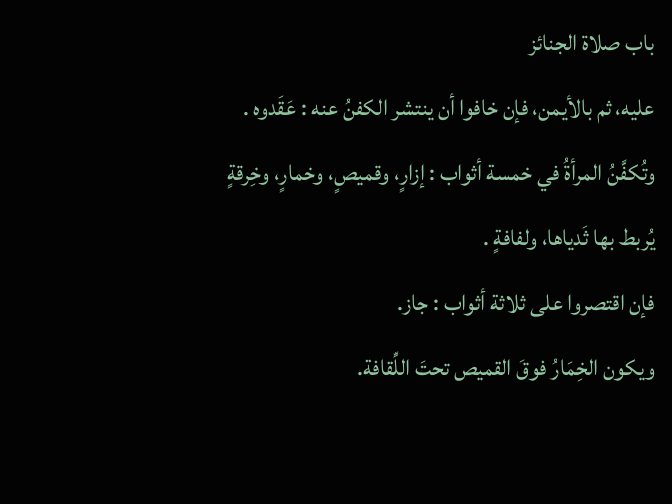باب صلاة الجنائز
عليه، ثم بالأيمن، فإن خافوا أن ينتشر الكفنُ عنه : عَقَدوه .
وتُكفَّنُ المرأةُ في خمسة أثواب : إزارٍ، وقميصٍ، وخمارٍ، وخِرقةٍ
يُربط بها ثَدياها، ولفافةٍ .
فإن اقتصروا على ثلاثة أثواب : جاز.
ويكون الخِمَارُ فوقَ القميص تحتَ اللِّقافة.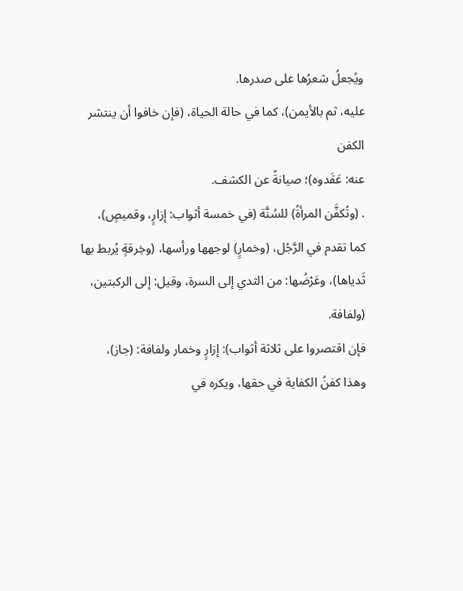ويُجعلُ شعرُها على صدرها.
عليه، ثم بالأيمن)، كما في حالة الحياة، (فإن خافوا أن ينتشر الكفن
عنه: عَقَدوه)؛ صيانةً عن الكشف.
. (وتُكفَّن المرأةُ) للسُنَّة (في خمسة أثواب: إزارٍ، وقميصٍ)،
كما تقدم في الرَّجُل، (وخمارٍ) لوجهها ورأسها، (وخِرقةٍ يُربط بها
ثَدياها)، وعَرْضُها: من الثدي إلى السرة، وقيل: إلى الركبتين،
(ولفافة.
فإن اقتصروا على ثلاثة أثواب): إزارٍ وخمار ولفافة: (جاز)،
وهذا كفنُ الكفاية في حقها، ويكره في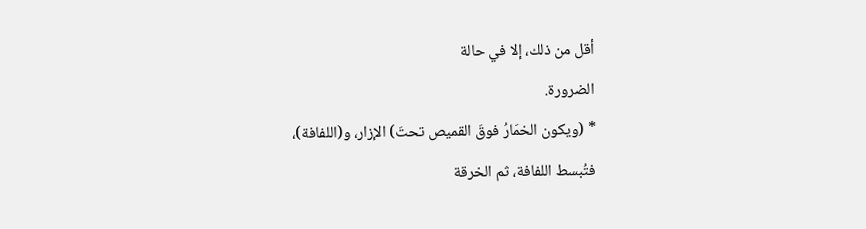أقل من ذلك، إلا في حالة
الضرورة.
* (ويكون الخمَارُ فوقَ القميص تحتَ) الإزار، و(اللفافة)،
فتُبسط اللفافة، ثم الخرقة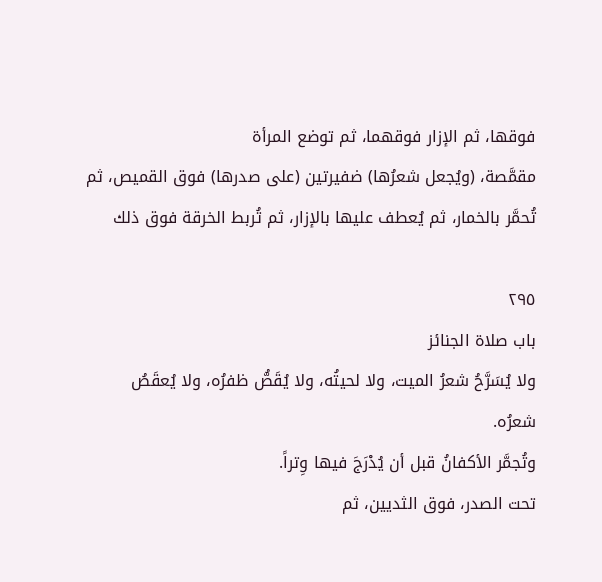فوقها، ثم الإزار فوقهما، ثم توضع المرأة
مقمَّصة، (ويُجعل شعرُها) ضفيرتين (على صدرها) فوق القميص، ثم
تُحمَّر بالخمار، ثم يُعطف عليها بالإزار، ثم تُربط الخرقة فوق ذلك

٢٩٥
باب صلاة الجنائز
ولا يُسَرَّحُ شعرُ الميت، ولا لحيتُه، ولا يُقَصُّ ظفرُه، ولا يُعقَصُ
شعرُه.
وتُجمَّر الأكفانُ قبل أن يُدْرَجَ فيها وِتراً.
تحت الصدر، فوق الثديين، ثم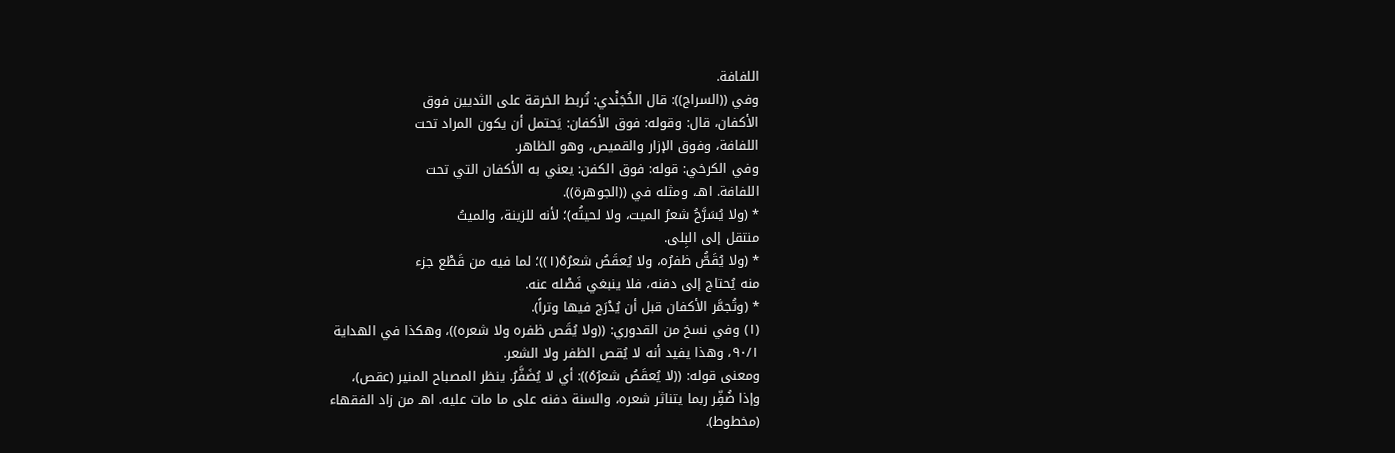اللفافة.
وفي ((السراج)): قال الخُجَنْدي: تُربط الخرقة على الثديين فوق
الأكفان، قال: وقوله: فوق الأكفان: يَحتمل أن يكون المراد تحت
اللفافة، وفوق الإزار والقميص، وهو الظاهر.
وفي الكرخي: قوله: فوق الكفن: يعني به الأكفان التي تحت
اللفافة. اهـ، ومثله في ((الجوهرة)).
* (ولا يُسَرَّحُ شعرُ الميت، ولا لحيتُه)؛ لأنه للزينة، والميتُ
منتقل إلى البِلى.
* (ولا يُقَصُّ ظفرُه، ولا يُعقَصُ شعرُهُ(١))؛ لما فيه من قَطْع جزء
منه يُحتاج إلى دفنه، فلا ينبغي فَصْله عنه.
* (وتُجمَّر الأكفان قبل أن يُدْرَج فيها وتراً).
(١) وفي نسخ من القدوري: ((ولا يُقَص ظفره ولا شعره))، وهكذا في الهداية
٩٠/١، وهذا يفيد أنه لا يُقص الظفر ولا الشعر.
ومعنى قوله: ((لا يُعقَصُ شعرُهُ)): أي لا يُضَفَّرُ. ينظر المصباح المنير (عقص)،
وإذا ضُفِّر ربما يتناثر شعره، والسنة دفنه على ما مات عليه. اهـ من زاد الفقهاء
(مخطوط).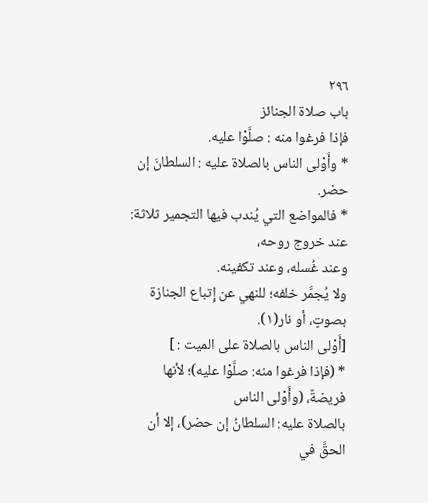٢٩٦
باب صلاة الجنائز
فإذا فرغوا منه : صلَّوْا عليه.
* وأَوْلى الناس بالصلاة عليه : السلطانَ إن حضر.
* فالمواضع التي يُندب فيها التجمير ثلاثة: عند خروج روحه،
وعند غُسله، وعند تکفینه.
ولا يُجمَّر خلفه؛ للنهي عن إِتباع الجنازة بصوتٍ، أو نار(١).
[أَوْلى الناس بالصلاة على الميت : ]
* (فإذا فرغوا منه: صلَّوْا عليه)؛ لأنها فريضةٌ، (وأَوْلى الناس
بالصلاة عليه: السلطانُ إن حضر)، إلا أن الحقَّ في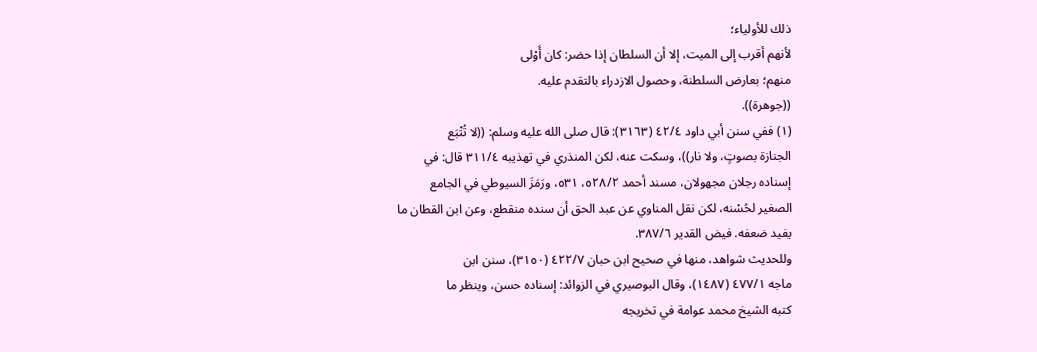ذلك للأولياء؛
لأنهم أقرب إلى الميت، إلا أن السلطان إذا حضر: كان أَوْلى
منهم؛ بعارض السلطنة، وحصول الازدراء بالتقدم عليه.
((جوهرة)).
(١) ففي سنن أبي داود ٤٢/٤ (٣١٦٣): قال صلى الله عليه وسلم: ((لا تُتْبَع
الجنازة بصوتٍ، ولا نار))، وسكت عنه، لكن المنذري في تهذيبه ٣١١/٤ قال: في
إسناده رجلان مجهولان، مسند أحمد ٥٢٨/٢، ٥٣١، ورَمَزَ السيوطي في الجامع
الصغير لحُسْنه، لكن نقل المناوي عن عبد الحق أن سنده منقطع، وعن ابن القطان ما
يفيد ضعفه. فيض القدير ٣٨٧/٦.
وللحديث شواهد، منها في صحيح ابن حبان ٤٢٢/٧ (٣١٥٠)، سنن ابن
ماجه ٤٧٧/١ (١٤٨٧)، وقال البوصيري في الزوائد: إسناده حسن، وينظر ما
كتبه الشيخ محمد عوامة في تخريجه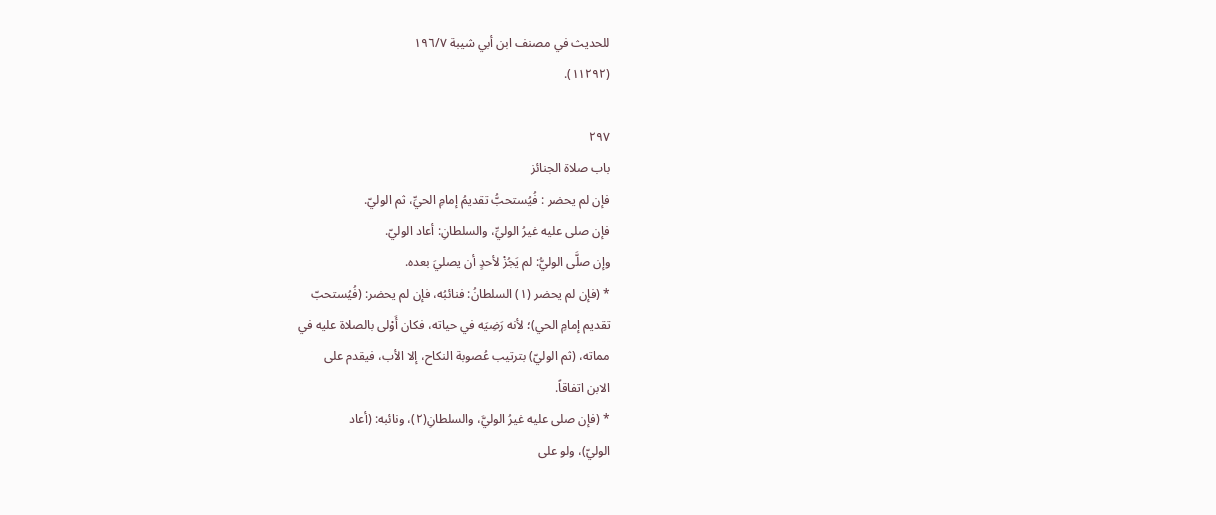للحديث في مصنف ابن أبي شيبة ١٩٦/٧
(١١٢٩٢).

٢٩٧
باب صلاة الجنائز
فإن لم يحضر : فُيُستحبُّ تقديمُ إمامِ الحيِّ، ثم الوليّ.
فإن صلى عليه غيرُ الوليِّ، والسلطانِ: أعاد الوليّ.
وإن صلَّى الوليُّ: لم يَجُزْ لأحدٍ أن يصليَ بعده.
* (فإن لم يحضر (١) السلطانُ: فنائبُه، فإن لم يحضر: (فُيُستحبّ
تقديم إمامِ الحي)؛ لأنه رَضِيَه في حياته، فكان أَوْلى بالصلاة عليه في
مماته، (ثم الوليّ) بترتيب عُصوبة النكاح، إلا الأب، فيقدم على
الابن اتفاقاً.
* (فإن صلى عليه غيرُ الوليَّ، والسلطانِ(٢)، ونائبه: (أعاد
الوليّ)، ولو على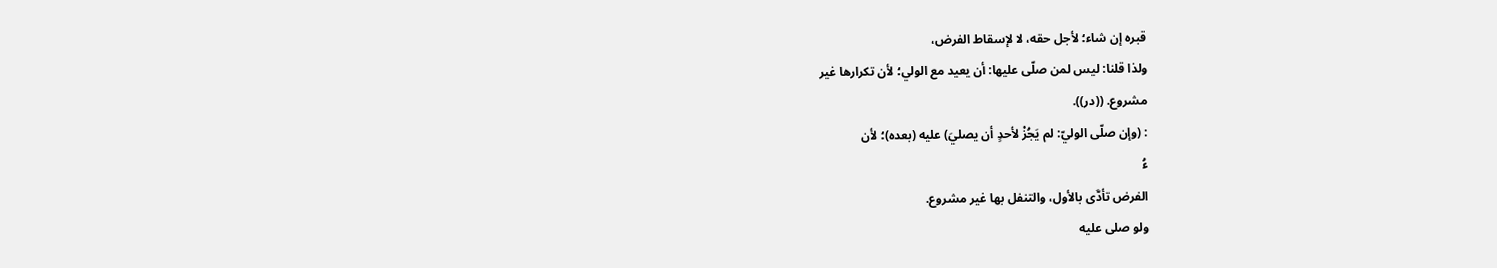قبره إن شاء؛ لأجل حقه، لا لإسقاط الفرض،
ولذا قلنا: ليس لمن صلّى عليها: أن يعيد مع الولي؛ لأن تكرارها غير
مشروع. ((در)).
: (وإن صلّى الوليّ: لم يَجُزْ لأحدٍ أن يصليَ) عليه (بعده)؛ لأن
ءُ
الفرض تأدَّى بالأول، والتنفل بها غير مشروع.
ولو صلى عليه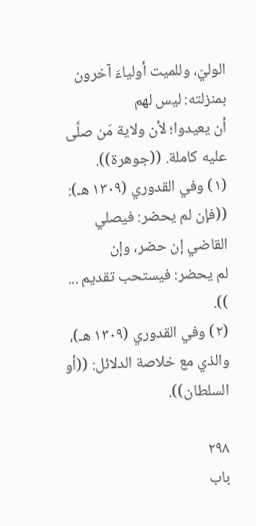الوليّ، وللميت أولياءَ آخرون بمنزلته: ليس لهم
أن يعيدوا؛ لأن ولاية مَن صلَّى عليه كاملة. ((جوهرة)).
(١) وفي القدوري (١٣٠٩ هـ): ((فإن لم يحضر: فيصلي القاضي إن حضر، وإن
لم يحضر: فیستحب تقدیم ... )).
(٢) وفي القدوري (١٣٠٩ هـ)، والذي مع خلاصة الدلائل: ((أو السلطان)).

٢٩٨
باب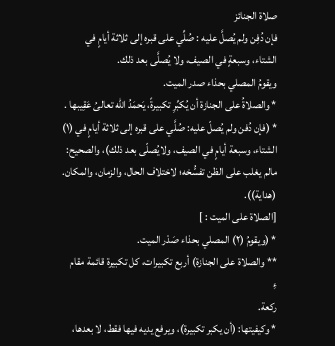صلاة الجنائز
فإن دُفِن ولم يُصلَّ عليه : صُلِّي على قبره إلى ثلاثة أيامٍ في
الشتاء، وسبعةٍ في الصيف، ولا يُصلَّى بعد ذلك.
ويقومُ المصلي بحذاء صدر الميت.
* والصلاةُ على الجنازة أن يُكبِّرِ تكبيرةً، يَحمَدُ الله تعالىُ عَقِيبها .
* (فإن دُفن ولم يُصلّ عليه: صُلَّي على قبره إلى ثلاثة أيامٍ في (١)
الشتاء، وسبعة أيامٍ في الصيف، ولايُصلّى بعد ذلك)، والصحيح:
مالم يغلب على الظن تفسُّخه؛ لاختلاف الحال، والزمان، والمكان.
(هداية)).
[الصلاة على الميت : ]
* (ويقومُ (٢) المصلي بحذاء صَدْر الميت.
** والصلاة على الجنازة) أربع تكبيرات، كل تكبيرة قائمة مقام
ءِ
ركعة.
* وكيفيتها: (أن يكبر تكبيرة)، ويرفع يديه فيها فقط، لا بعدها،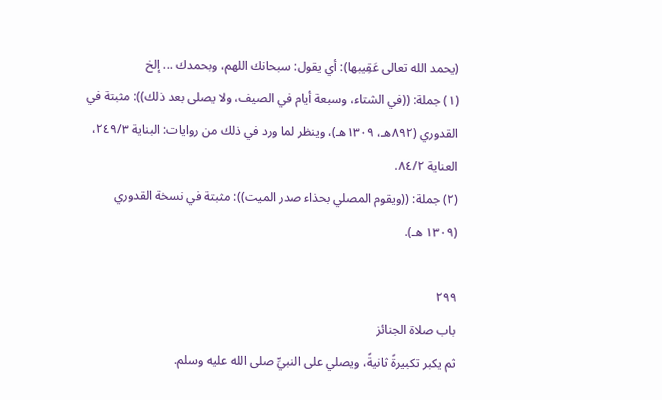(يحمد الله تعالى عَقِيبها): أي يقول: سبحانك اللهم، وبحمدك ... إلخ
(١) جملة: ((في الشتاء، وسبعة أيام في الصيف، ولا يصلى بعد ذلك)): مثبتة في
القدوري (٨٩٢هـ، ١٣٠٩هـ)، وينظر لما ورد في ذلك من روايات: البناية ٢٤٩/٣،
العناية ٨٤/٢.
(٢) جملة: ((ويقوم المصلي بحذاء صدر الميت)): مثبتة في نسخة القدوري
(١٣٠٩ هـ).

٢٩٩
باب صلاة الجنائز
ثم يكبر تكبيرةً ثانيةً، ويصلي على النبيِّ صلى الله عليه وسلم.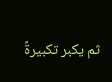ثم يكبر تكبيرةً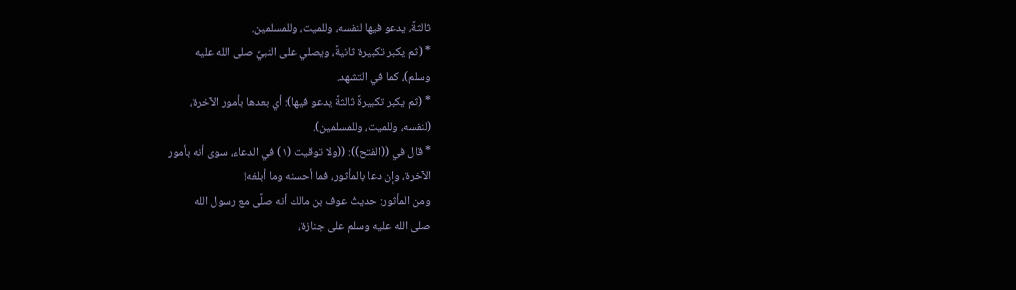ثالثةً، يدعو فيها لنفسه، وللميت، وللمسلمين.
* (ثم يكبر تكبيرة ثانيةً، ويصلي على النبيِّ صلى الله عليه
وسلم)، كما في التشهد.
* (ثم يكبر تكبيرةً ثالثةً يدعو فيها): أي بعدها بأمور الآخرة،
(لنفسه، وللميت، وللمسلمين).
* قال في ((الفتح)): ((ولا توقيت (١) في الدعاء، سوى أنه بأمور
الآخرة، وإن دعا بالمأثور، فما أحسنه وما أبلغه!
ومن المأثور: حديثُ عوف بن مالك أنه صلَّى مع رسول الله
صلی الله عليه وسلم على جنازة،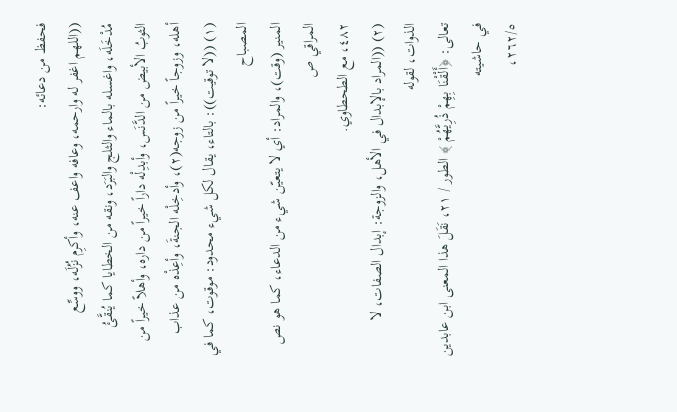فحفظ من دعائه:
((اللهم اغفر له وارحمه، وعافه واعف عنه، وأكرِم نُزُلَه، ووسِّع
مُدْخَلَه، واغسله بالماء والثلج والبَرَد، ونقه من الخطايا كما يُنقَّئُ
الثوبُ الأبيض من الدَّنَس، وأبدِلْه داراً خيراً من داره، وأهلاً خيراً من
أهله، وزوجاً خيراً من زوجه(٢)، وأدخِلْه الجنةَ، وأعِذْه من عذاب
(١) ((لا توقيت)): بالتاء، يقال لكل شيء محدود: موقوت، كما في المصباح
المنير (وقت)، والمراد: أي لا يتعيّن شيء من الدعاء، كما هو نص المراقي ص
٤٨٢، مع الطحطاوي.
(٢) ((المراد بالإبدال في الأهل، والزوجة: إبدال الصفات، لا الذوات، لقوله
تعالى: ﴿أَلْقْنَا بِهِمْ ذُرِيَّهُمْ ﴾ الطور / ٢١، نَقَلَ هذا المعنى ابن عابدين في حاشيته
٢٦٢/٥،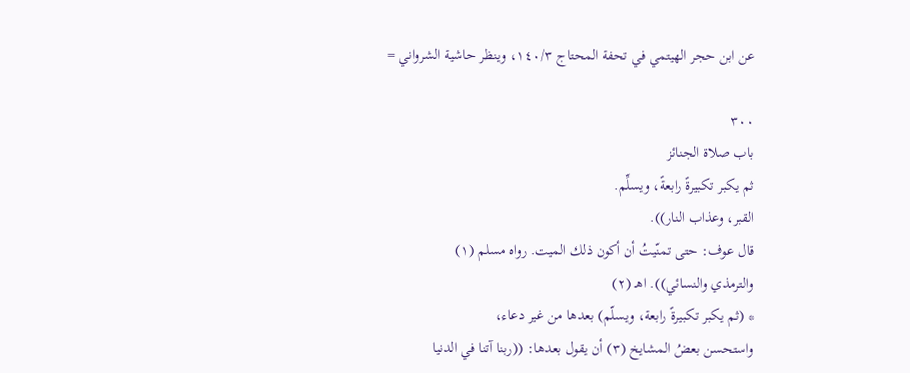عن ابن حجر الهيتمي في تحفة المحتاج ١٤٠/٣، وينظر حاشية الشرواني =

٣٠٠
باب صلاة الجنائز
ثم يكبر تكبيرةً رابعةً، ويسلِّم.
القبر، وعذاب النار)).
قال عوف: حتى تمنّيتُ أن أكون ذلك الميت. رواه مسلم (١)
والترمذي والنسائي)). اهـ (٢)
* (ثم يكبر تكبيرةً رابعة، ويسلّم) بعدها من غير دعاء،
واستحسن بعضُ المشايخ (٣) أن يقول بعدها: ((ربنا آتنا في الدنيا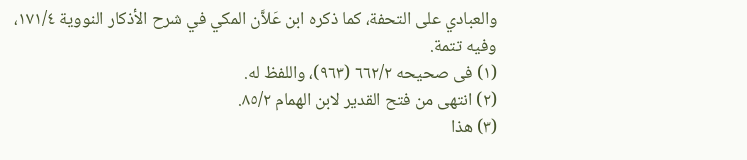والعبادي على التحفة، كما ذكره ابن عَلاَّن المكي في شرح الأذكار النووية ١٧١/٤،
وفيه تتمة.
(١) فى صحيحه ٦٦٢/٢ (٩٦٣)، واللفظ له.
(٢) انتهى من فتح القدير لابن الهمام ٨٥/٢.
(٣) هذا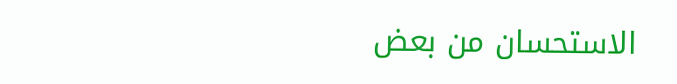الاستحسان من بعض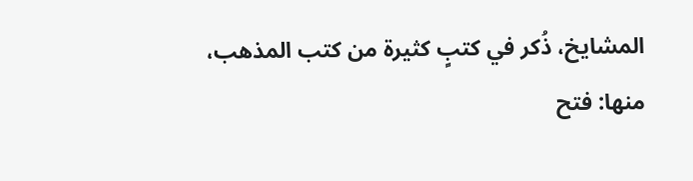المشايخ، ذُكر في كتبٍ كثيرة من كتب المذهب،
منها: فتح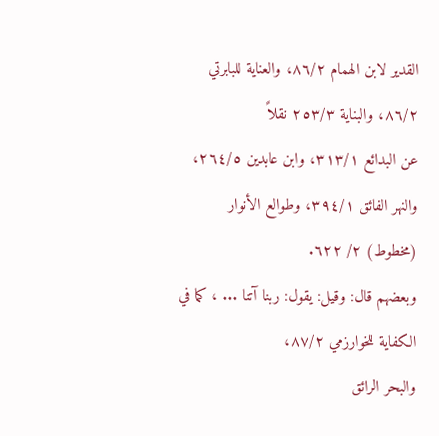القدير لابن الهمام ٨٦/٢، والعناية للبابرتي ٨٦/٢، والبناية ٢٥٣/٣ نقلاً
عن البدائع ٣١٣/١، وابن عابدين ٢٦٤/٥، والنهر الفائق ٣٩٤/١، وطوالع الأنوار
(مخطوط) ٢/ ٦٢٢.
وبعضهم قال: وقيل: يقول: ربنا آتنا ... ، كما في الكفاية للخوارزمي ٨٧/٢،
والبحر الرائق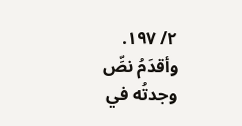٢/ ١٩٧.
وأقدَمُ نصِّ وجدتُه في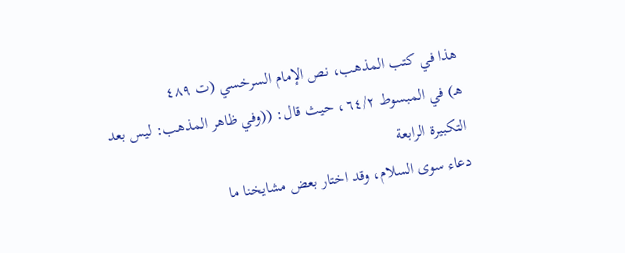هذا في كتب المذهب، نص الإمام السرخسي (ت ٤٨٩
هـ) في المبسوط ٦٤/٢، حيث قال: ((وفي ظاهر المذهب: ليس بعد التكبيرة الرابعة
دعاء سوى السلام، وقد اختار بعض مشايخنا ما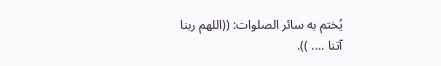يُختم به سائر الصلوات: ((اللهم ربنا
آتنا .... )).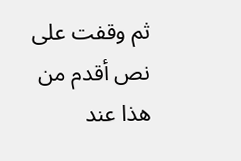ثم وقفت على نص أقدم من هذا عند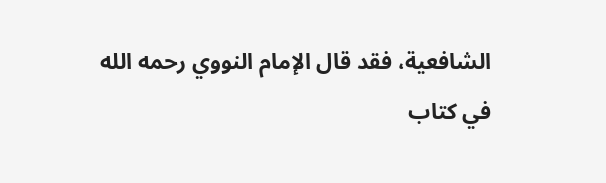الشافعية، فقد قال الإمام النووي رحمه الله
في كتاب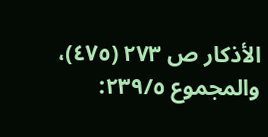الأذكار ص ٢٧٣ (٤٧٥)، والمجموع ٢٣٩/٥: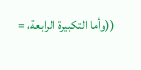((وأما التكبيرة الرابعة، =